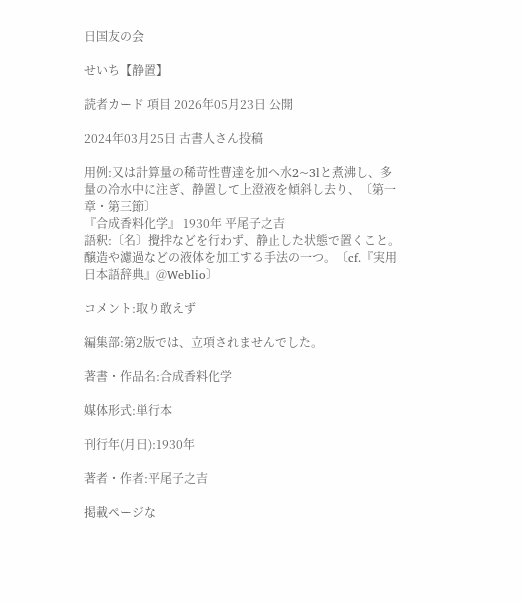日国友の会

せいち【静置】

読者カード 項目 2026年05月23日 公開

2024年03月25日 古書人さん投稿

用例:又は計算量の稀苛性曹達を加へ水2~3lと煮沸し、多量の冷水中に注ぎ、静置して上澄液を傾斜し去り、〔第一章・第三節〕
『合成香料化学』 1930年 平尾子之吉
語釈:〔名〕攪拌などを行わず、静止した状態で置くこと。醸造や濾過などの液体を加工する手法の一つ。〔cf.『実用日本語辞典』@Weblio〕

コメント:取り敢えず

編集部:第2版では、立項されませんでした。

著書・作品名:合成香料化学

媒体形式:単行本

刊行年(月日):1930年

著者・作者:平尾子之吉

掲載ページな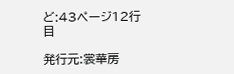ど:43ページ12行目

発行元:裳華房